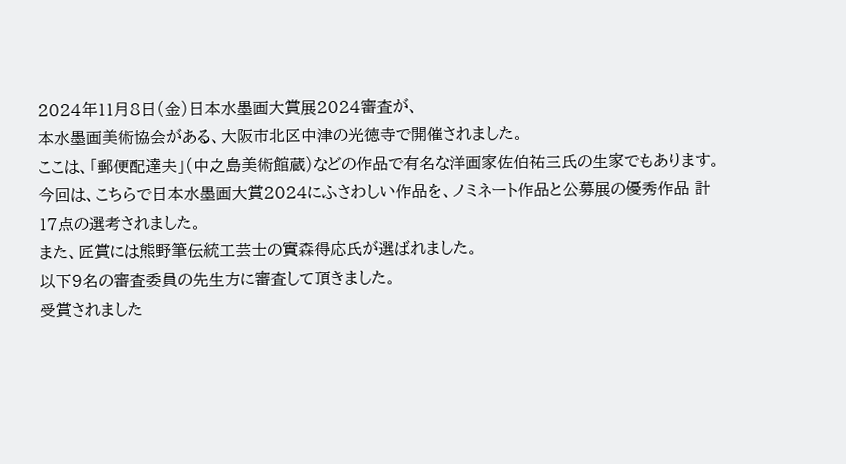2024年11月8日(金)日本水墨画大賞展2024審査が、
本水墨画美術協会がある、大阪市北区中津の光徳寺で開催されました。
ここは、「郵便配達夫」(中之島美術館蔵)などの作品で有名な洋画家佐伯祐三氏の生家でもあります。
今回は、こちらで日本水墨画大賞2024にふさわしい作品を、ノミネート作品と公募展の優秀作品 計17点の選考されました。
また、匠賞には熊野筆伝統工芸士の實森得応氏が選ばれました。
以下9名の審査委員の先生方に審査して頂きました。
受賞されました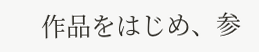作品をはじめ、参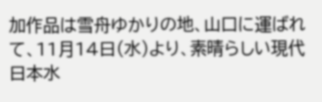加作品は雪舟ゆかりの地、山口に運ばれて、11月14日(水)より、素晴らしい現代日本水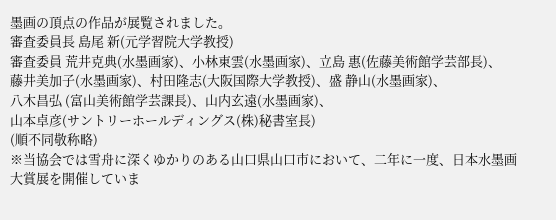墨画の頂点の作品が展覧されました。
審査委員長 島尾 新(元学習院大学教授)
審査委員 荒井克典(水墨画家)、小林東雲(水墨画家)、立島 惠(佐藤美術館学芸部長)、
藤井美加子(水墨画家)、村田隆志(大阪国際大学教授)、盛 静山(水墨画家)、
八木昌弘 (富山美術館学芸課長)、山内玄遠(水墨画家)、
山本卓彦(サントリーホールディングス(株)秘書室長)
(順不同敬称略)
※当協会では雪舟に深くゆかりのある山口県山口市において、二年に一度、日本水墨画大賞展を開催していま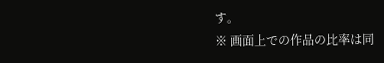す。
※ 画面上での作品の比率は同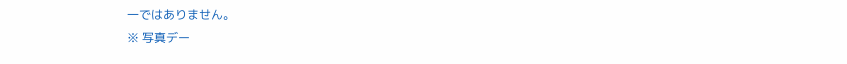一ではありません。
※ 写真デー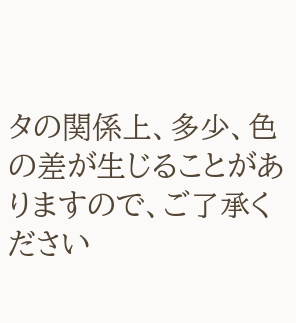タの関係上、多少、色の差が生じることがありますので、ご了承ください